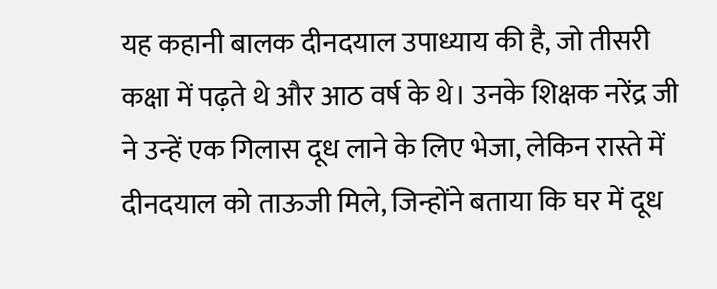यह कहानी बालक दीनदयाल उपाध्याय की है, जो तीसरी कक्षा में पढ़ते थे और आठ वर्ष के थे। उनके शिक्षक नरेंद्र जी ने उन्हें एक गिलास दूध लाने के लिए भेजा, लेकिन रास्ते में दीनदयाल को ताऊजी मिले, जिन्होंने बताया कि घर में दूध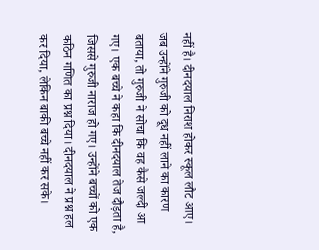नहीं है। दीनदयाल निराश होकर स्कूल लौट आए। जब उन्होंने गुरुजी को दूध नहीं लाने का कारण बताया, तो गुरुजी ने सोचा कि वह कैसे जल्दी आ गए। एक बच्चे ने कहा कि दीनदयाल तेज दौड़ता है, जिससे गुरुजी नाराज हो गए। उन्होंने बच्चों को एक कठिन गणित का प्रश्न दिया। दीनदयाल ने प्रश्न हल कर दिया, लेकिन बाकी बच्चे नहीं कर सके।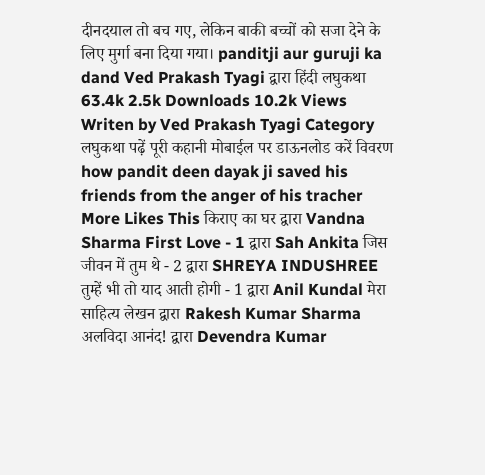दीनदयाल तो बच गए, लेकिन बाकी बच्चों को सजा देने के लिए मुर्गा बना दिया गया। panditji aur guruji ka dand Ved Prakash Tyagi द्वारा हिंदी लघुकथा 63.4k 2.5k Downloads 10.2k Views Writen by Ved Prakash Tyagi Category लघुकथा पढ़ें पूरी कहानी मोबाईल पर डाऊनलोड करें विवरण how pandit deen dayak ji saved his friends from the anger of his tracher More Likes This किराए का घर द्वारा Vandna Sharma First Love - 1 द्वारा Sah Ankita जिस जीवन में तुम थे - 2 द्वारा SHREYA INDUSHREE तुम्हें भी तो याद आती होगी - 1 द्वारा Anil Kundal मेरा साहित्य लेखन द्वारा Rakesh Kumar Sharma अलविदा आनंद! द्वारा Devendra Kumar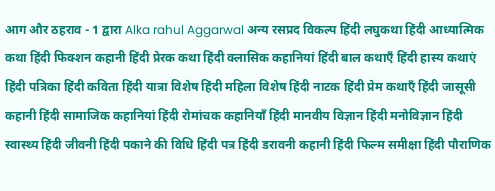आग और ठहराव - 1 द्वारा Alka rahul Aggarwal अन्य रसप्रद विकल्प हिंदी लघुकथा हिंदी आध्यात्मिक कथा हिंदी फिक्शन कहानी हिंदी प्रेरक कथा हिंदी क्लासिक कहानियां हिंदी बाल कथाएँ हिंदी हास्य कथाएं हिंदी पत्रिका हिंदी कविता हिंदी यात्रा विशेष हिंदी महिला विशेष हिंदी नाटक हिंदी प्रेम कथाएँ हिंदी जासूसी कहानी हिंदी सामाजिक कहानियां हिंदी रोमांचक कहानियाँ हिंदी मानवीय विज्ञान हिंदी मनोविज्ञान हिंदी स्वास्थ्य हिंदी जीवनी हिंदी पकाने की विधि हिंदी पत्र हिंदी डरावनी कहानी हिंदी फिल्म समीक्षा हिंदी पौराणिक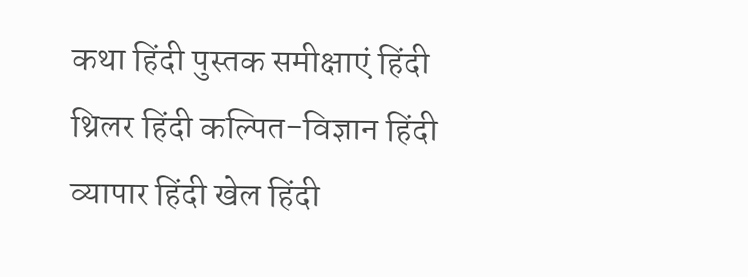कथा हिंदी पुस्तक समीक्षाएं हिंदी थ्रिलर हिंदी कल्पित-विज्ञान हिंदी व्यापार हिंदी खेल हिंदी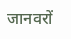जानवरों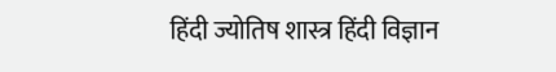हिंदी ज्योतिष शास्त्र हिंदी विज्ञान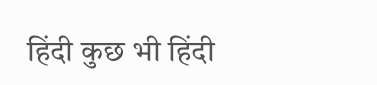हिंदी कुछ भी हिंदी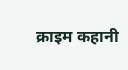क्राइम कहानी